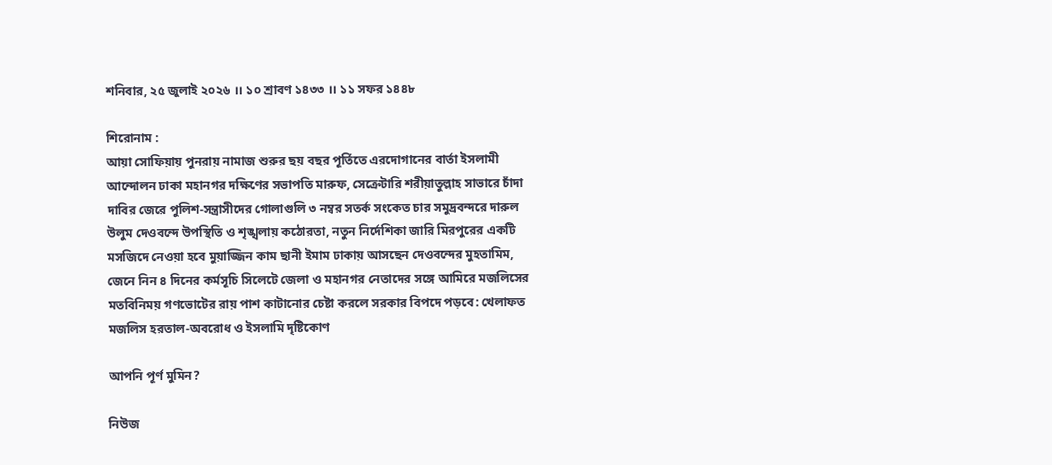শনিবার, ২৫ জুলাই ২০২৬ ।। ১০ শ্রাবণ ১৪৩৩ ।। ১১ সফর ১৪৪৮

শিরোনাম :
আয়া সোফিয়ায় পুনরায় নামাজ শুরুর ছয় বছর পূর্তিতে এরদোগানের বার্তা ইসলামী আন্দোলন ঢাকা মহানগর দক্ষিণের সভাপতি মারুফ, সেক্রেটারি শরীয়াতুল্লাহ সাভারে চাঁদা দাবির জেরে পুলিশ-সন্ত্রাসীদের গোলাগুলি ৩ নম্বর সতর্ক সংকেত চার সমুদ্রবন্দরে দারুল উলুম দেওবন্দে উপস্থিতি ও শৃঙ্খলায় কঠোরতা, নতুন নির্দেশিকা জারি মিরপুরের একটি মসজিদে নেওয়া হবে মুয়াজ্জিন কাম ছানী ইমাম ঢাকায় আসছেন দেওবন্দের মুহতামিম, জেনে নিন ৪ দিনের কর্মসূচি সিলেটে জেলা ও মহানগর নেতাদের সঙ্গে আমিরে মজলিসের মতবিনিময় গণভোটের রায় পাশ কাটানোর চেষ্টা করলে সরকার বিপদে পড়বে: খেলাফত মজলিস হরতাল-অবরোধ ও ইসলামি দৃষ্টিকোণ

আপনি পূর্ণ মুমিন?

নিউজ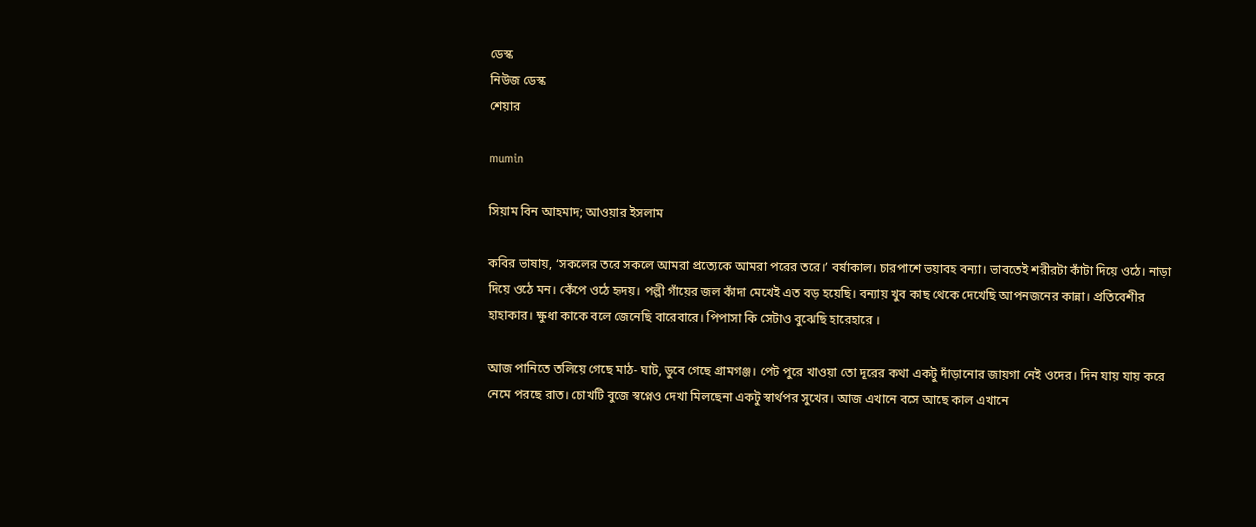ডেস্ক
নিউজ ডেস্ক
শেয়ার

mumin

সিয়াম বিন আহমাদ; আওয়ার ইসলাম

কবির ভাষায়, ‘সকলের তরে সকলে আমরা প্রত্যেকে আমরা পরের তরে।’ বর্ষাকাল। চারপাশে ভয়াবহ বন্যা। ভাবতেই শরীরটা কাঁটা দিয়ে ওঠে। নাড়া দিয়ে ওঠে মন। কেঁপে ওঠে হৃদয়। পল্লী গাঁয়ের জল কাঁদা মেখেই এত বড় হয়েছি। বন্যায় খুব কাছ থেকে দেখেছি আপনজনের কান্না। প্রতিবেশীর হাহাকার। ক্ষুধা কাকে বলে জেনেছি বারেবারে। পিপাসা কি সেটাও বুঝেছি হারেহারে ।

আজ পানিতে তলিয়ে গেছে মাঠ- ঘাট, ডুবে গেছে গ্রামগঞ্জ। পেট পুরে খাওয়া তো দূরের কথা একটু দাঁড়ানোর জায়গা নেই ওদের। দিন যায় যায় করে নেমে পরছে রাত। চোখটি বুজে স্বপ্নেও দেখা মিলছেনা একটু স্বার্থপর সুখের। আজ এখানে বসে আছে কাল এখানে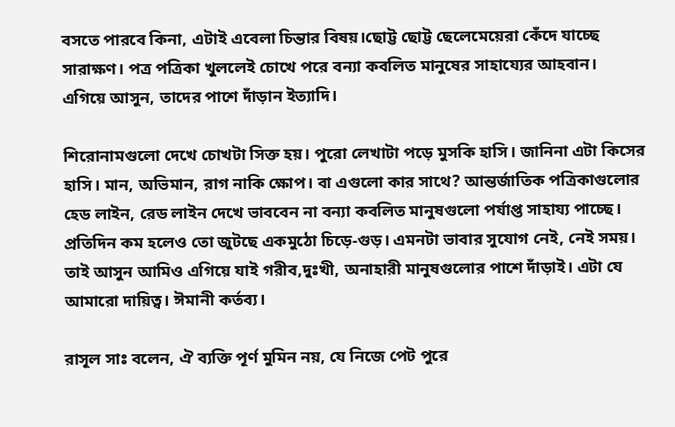বসতে পারবে কিনা, এটাই এবেলা চিন্তার বিষয়।ছোট্ট ছোট্ট ছেলেমেয়েরা কেঁদে যাচ্ছে সারাক্ষণ। পত্র পত্রিকা খুললেই চোখে পরে বন্যা কবলিত মানুষের সাহায্যের আহবান। এগিয়ে আসুন, তাদের পাশে দাঁড়ান ইত্যাদি।

শিরোনামগুলো দেখে চোখটা সিক্ত হয়। পুরো লেখাটা পড়ে মুসকি হাসি। জানিনা এটা কিসের হাসি। মান, অভিমান, রাগ নাকি ক্ষোপ। বা এগুলো কার সাথে? আন্তর্জাতিক পত্রিকাগুলোর হেড লাইন, রেড লাইন দেখে ভাববেন না বন্যা কবলিত মানুষগুলো পর্যাপ্ত সাহায্য পাচ্ছে। প্রতিদিন কম হলেও তো জুটছে একমুঠো চিড়ে-গুড়। এমনটা ভাবার সুযোগ নেই, নেই সময়। তাই আসুন আমিও এগিয়ে যাই গরীব,দুঃখী, অনাহারী মানুষগুলোর পাশে দাঁড়াই। এটা যে আমারো দায়িত্ব। ঈমানী কর্তব্য।

রাসূল সাঃ বলেন, ঐ ব্যক্তি পূর্ণ মুমিন নয়, যে নিজে পেট পুরে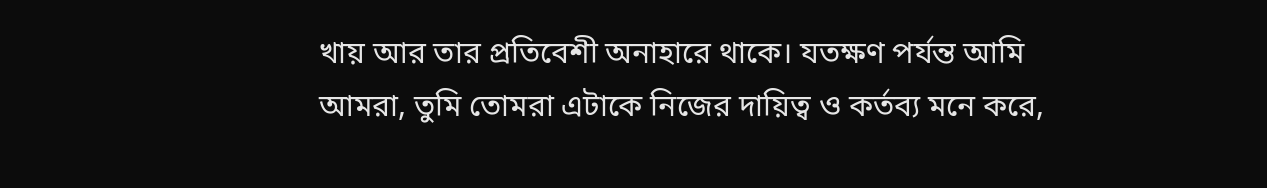খায় আর তার প্রতিবেশী অনাহারে থাকে। যতক্ষণ পর্যন্ত আমি আমরা, তুমি তোমরা এটাকে নিজের দায়িত্ব ও কর্তব্য মনে করে,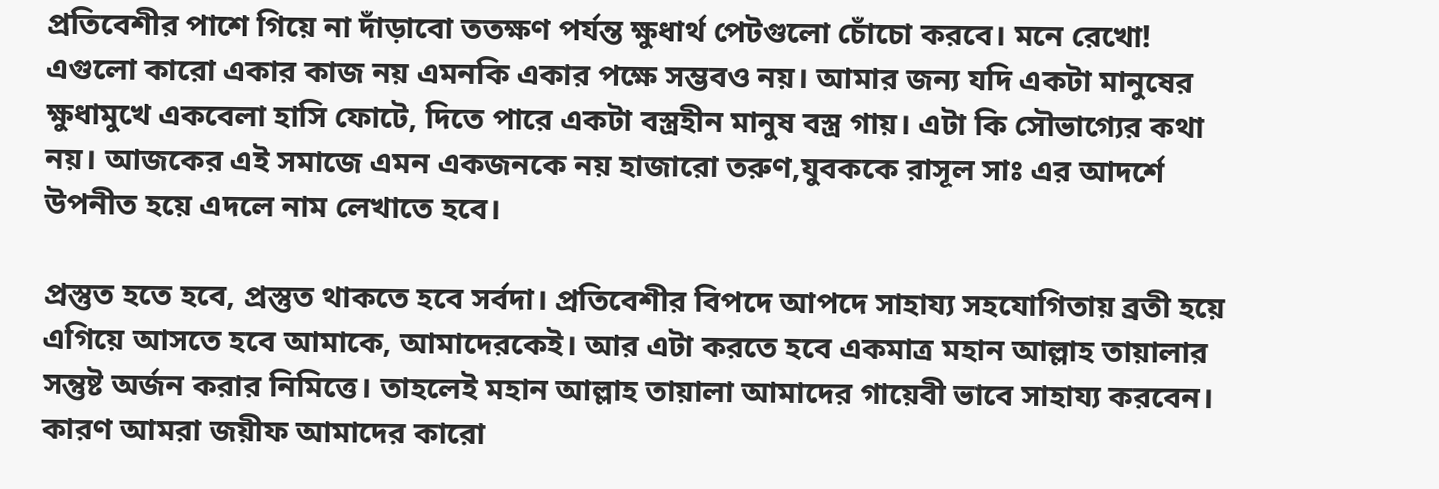প্রতিবেশীর পাশে গিয়ে না দাঁড়াবো ততক্ষণ পর্যন্ত ক্ষুধার্থ পেটগুলো চোঁচো করবে। মনে রেখো! এগুলো কারো একার কাজ নয় এমনকি একার পক্ষে সম্ভবও নয়। আমার জন্য যদি একটা মানুষের ক্ষুধামুখে একবেলা হাসি ফোটে, দিতে পারে একটা বস্ত্রহীন মানুষ বস্ত্র গায়। এটা কি সৌভাগ্যের কথা নয়। আজকের এই সমাজে এমন একজনকে নয় হাজারো তরুণ,যুবককে রাসূল সাঃ এর আদর্শে উপনীত হয়ে এদলে নাম লেখাতে হবে।

প্রস্তুত হতে হবে, প্রস্তুত থাকতে হবে সর্বদা। প্রতিবেশীর বিপদে আপদে সাহায্য সহযোগিতায় ব্রতী হয়ে এগিয়ে আসতে হবে আমাকে, আমাদেরকেই। আর এটা করতে হবে একমাত্র মহান আল্লাহ তায়ালার সন্তুষ্ট অর্জন করার নিমিত্তে। তাহলেই মহান আল্লাহ তায়ালা আমাদের গায়েবী ভাবে সাহায্য করবেন। কারণ আমরা জয়ীফ আমাদের কারো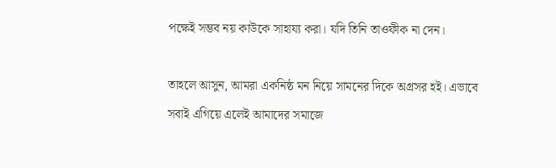পক্ষেই সম্ভব নয় কাউকে সাহায্য করা। যদি তিনি তাওফীক না দেন।

তাহলে আসুন, আমরা একনিষ্ঠ মন নিয়ে সামনের দিকে অগ্রসর হই। এভাবে সবাই এগিয়ে এলেই আমাদের সমাজে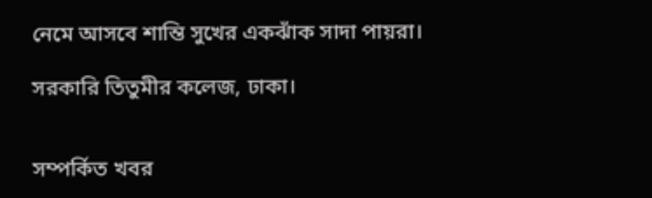নেমে আসবে শান্তি সুখের একঝাঁক সাদা পায়রা।

সরকারি তিতুমীর কলেজ, ঢাকা।


সম্পর্কিত খবর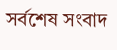সর্বশেষ সংবাদ